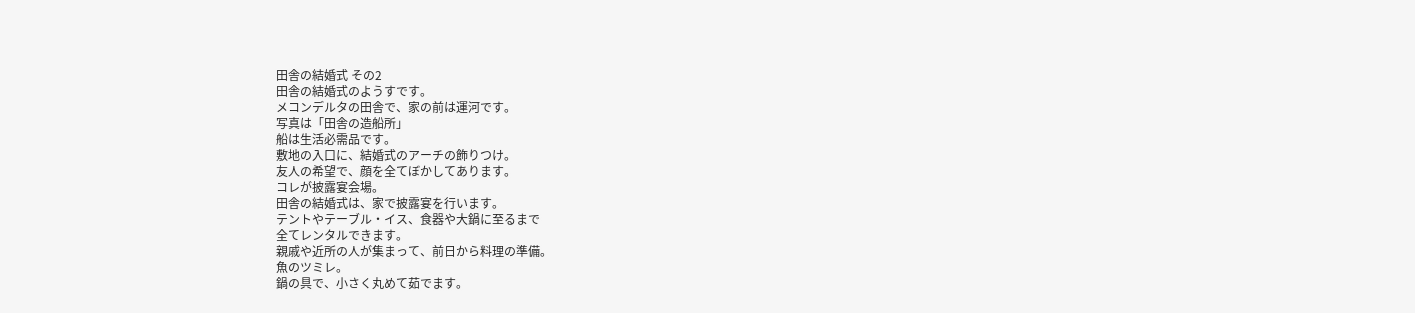田舎の結婚式 その2
田舎の結婚式のようすです。
メコンデルタの田舎で、家の前は運河です。
写真は「田舎の造船所」
船は生活必需品です。
敷地の入口に、結婚式のアーチの飾りつけ。
友人の希望で、顔を全てぼかしてあります。
コレが披露宴会場。
田舎の結婚式は、家で披露宴を行います。
テントやテーブル・イス、食器や大鍋に至るまで
全てレンタルできます。
親戚や近所の人が集まって、前日から料理の準備。
魚のツミレ。
鍋の具で、小さく丸めて茹でます。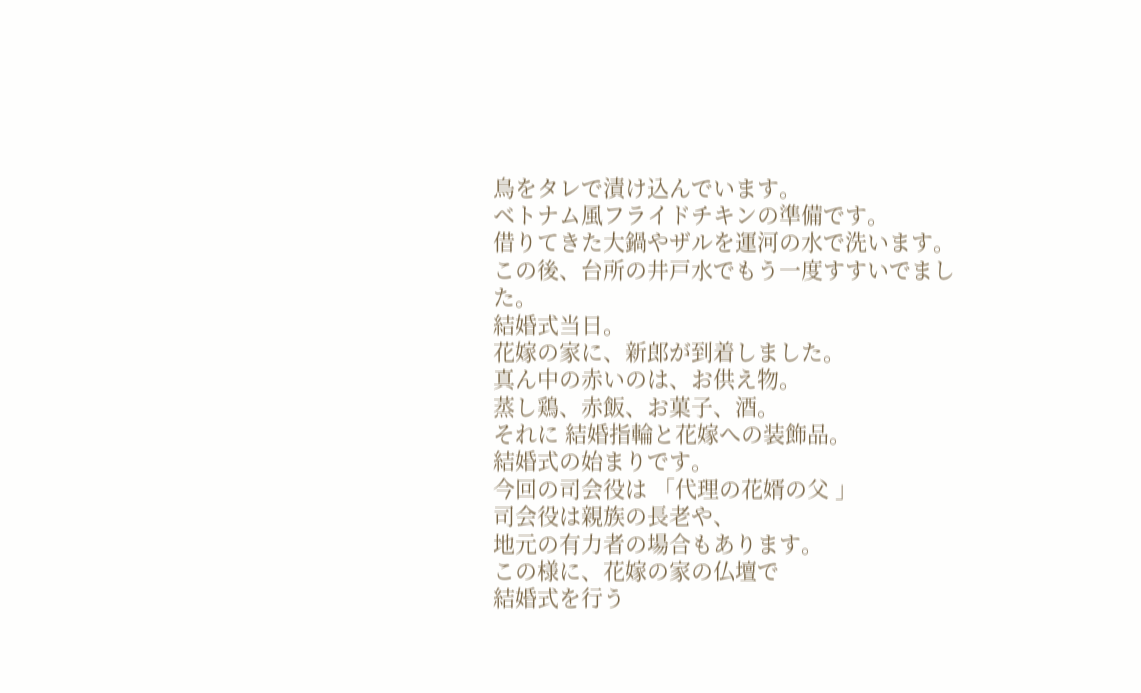鳥をタレで漬け込んでいます。
ベトナム風フライドチキンの準備です。
借りてきた大鍋やザルを運河の水で洗います。
この後、台所の井戸水でもう一度すすいでました。
結婚式当日。
花嫁の家に、新郎が到着しました。
真ん中の赤いのは、お供え物。
蒸し鶏、赤飯、お菓子、酒。
それに 結婚指輪と花嫁への装飾品。
結婚式の始まりです。
今回の司会役は 「代理の花婿の父 」
司会役は親族の長老や、
地元の有力者の場合もあります。
この様に、花嫁の家の仏壇で
結婚式を行う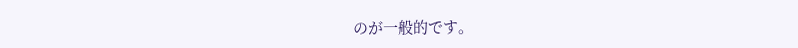のが一般的です。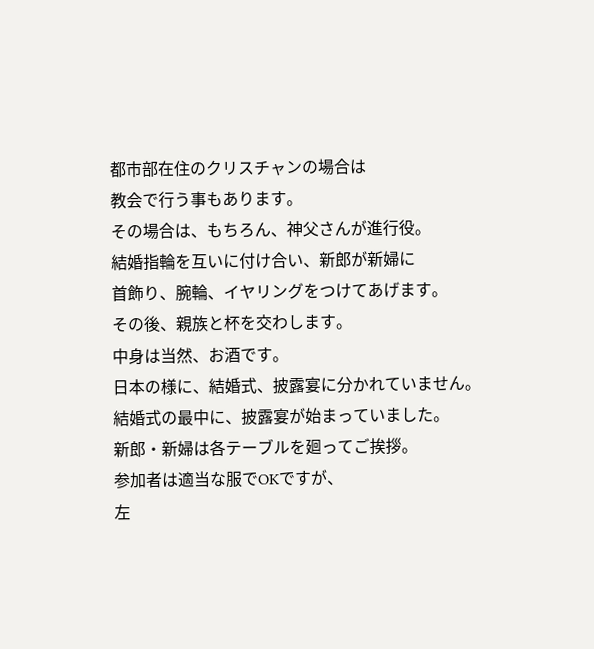都市部在住のクリスチャンの場合は
教会で行う事もあります。
その場合は、もちろん、神父さんが進行役。
結婚指輪を互いに付け合い、新郎が新婦に
首飾り、腕輪、イヤリングをつけてあげます。
その後、親族と杯を交わします。
中身は当然、お酒です。
日本の様に、結婚式、披露宴に分かれていません。
結婚式の最中に、披露宴が始まっていました。
新郎・新婦は各テーブルを廻ってご挨拶。
参加者は適当な服でOKですが、
左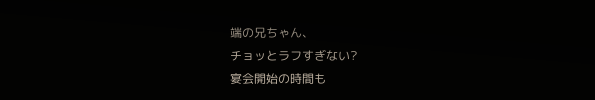端の兄ちゃん、
チョッとラフすぎない?
宴会開始の時間も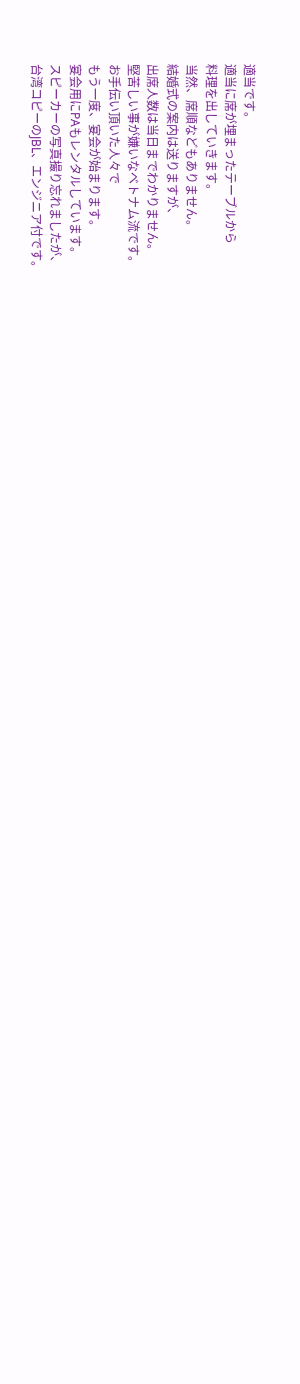適当です。
適当に席が埋まったテーブルから
料理を出していきます。
当然、席順などもありません。
結婚式の案内は送りますが、
出席人数は当日までわかりません。
堅苦しい事が嫌いなベトナム流です。
お手伝い頂いた人々で
もう一度、宴会が始まります。
宴会用にPAもレンタルしています。
スピーカーの写真撮り忘れましたが、
台湾コピーのJBL、エンジニア付です。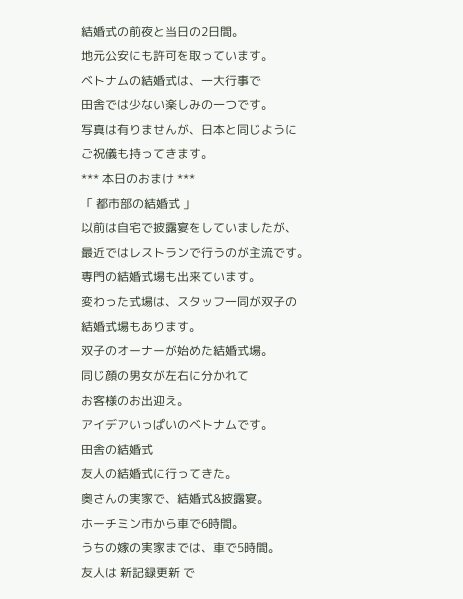結婚式の前夜と当日の2日間。
地元公安にも許可を取っています。
ベトナムの結婚式は、一大行事で
田舎では少ない楽しみの一つです。
写真は有りませんが、日本と同じように
ご祝儀も持ってきます。
*** 本日のおまけ ***
「 都市部の結婚式 」
以前は自宅で披露宴をしていましたが、
最近ではレストランで行うのが主流です。
専門の結婚式場も出来ています。
変わった式場は、スタッフ一同が双子の
結婚式場もあります。
双子のオーナーが始めた結婚式場。
同じ顔の男女が左右に分かれて
お客様のお出迎え。
アイデアいっぱいのベトナムです。
田舎の結婚式
友人の結婚式に行ってきた。
奥さんの実家で、結婚式&披露宴。
ホーチミン市から車で6時間。
うちの嫁の実家までは、車で5時間。
友人は 新記録更新 で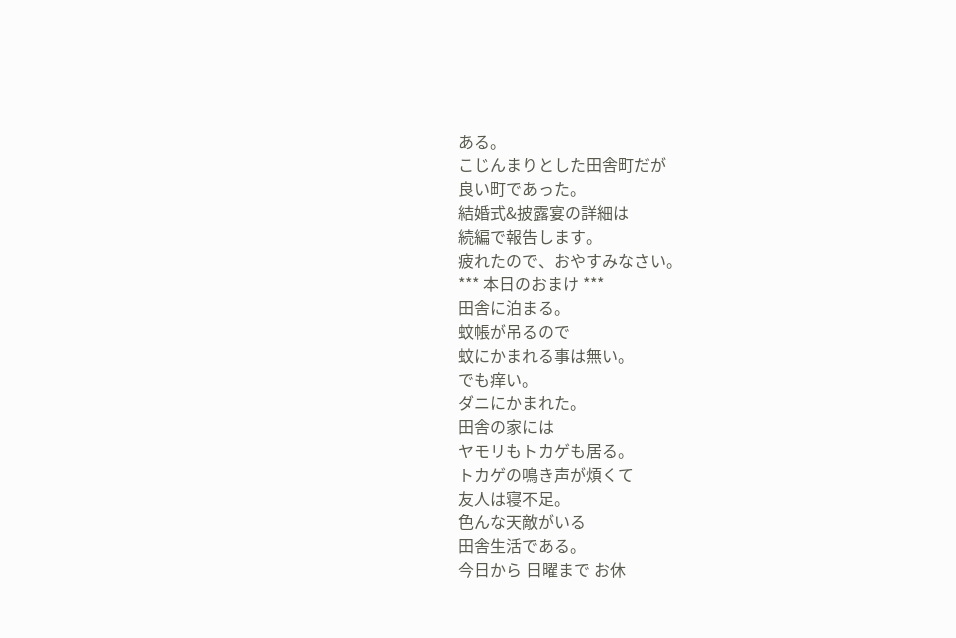ある。
こじんまりとした田舎町だが
良い町であった。
結婚式&披露宴の詳細は
続編で報告します。
疲れたので、おやすみなさい。
*** 本日のおまけ ***
田舎に泊まる。
蚊帳が吊るので
蚊にかまれる事は無い。
でも痒い。
ダニにかまれた。
田舎の家には
ヤモリもトカゲも居る。
トカゲの鳴き声が煩くて
友人は寝不足。
色んな天敵がいる
田舎生活である。
今日から 日曜まで お休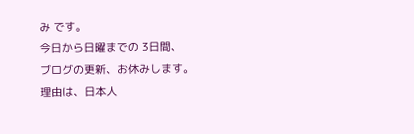み です。
今日から日曜までの 3日間、
ブログの更新、お休みします。
理由は、日本人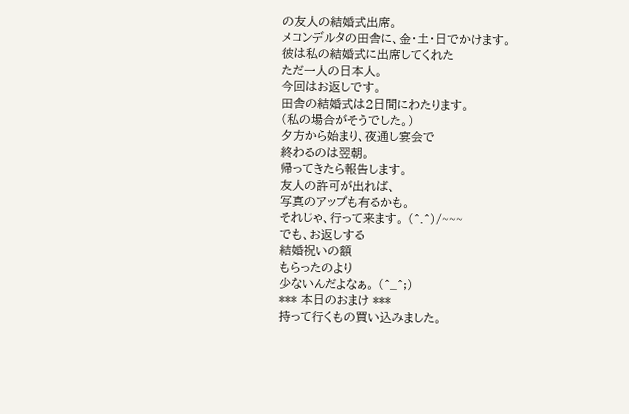の友人の結婚式出席。
メコンデルタの田舎に、金・土・日でかけます。
彼は私の結婚式に出席してくれた
ただ一人の日本人。
今回はお返しです。
田舎の結婚式は2日間にわたります。
(私の場合がそうでした。)
夕方から始まり、夜通し宴会で
終わるのは翌朝。
帰ってきたら報告します。
友人の許可が出れば、
写真のアップも有るかも。
それじゃ、行って来ます。 (^.^)/~~~
でも、お返しする
結婚祝いの額
もらったのより
少ないんだよなぁ。 (^_^;)
*** 本日のおまけ ***
持って行くもの買い込みました。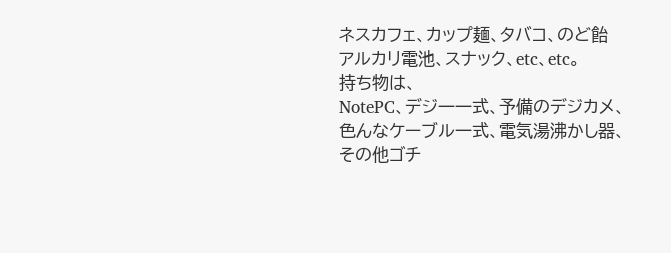ネスカフェ、カップ麺、タバコ、のど飴
アルカリ電池、スナック、etc、etc。
持ち物は、
NotePC、デジ一一式、予備のデジカメ、
色んなケーブル一式、電気湯沸かし器、
その他ゴチ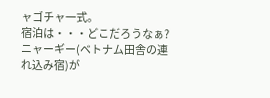ャゴチャ一式。
宿泊は・・・どこだろうなぁ?
ニャーギー(ベトナム田舎の連れ込み宿)が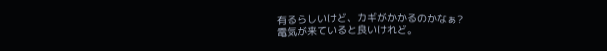有るらしいけど、カギがかかるのかなぁ?
電気が来ていると良いけれど。